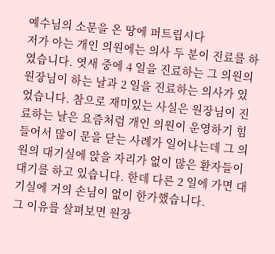예수님의 소문을 온 땅에 퍼트립시다
저가 아는 개인 의원에는 의사 두 분이 진료를 하였습니다. 엿새 중에 4 일을 진료하는 그 의원의 원장님이 하는 날과 2 일을 진료하는 의사가 있었습니다. 참으로 재미있는 사실은 원장님이 진료하는 날은 요즘처럼 개인 의원이 운영하기 힘들어서 많이 문을 닫는 사례가 일어나는데 그 의원의 대기실에 앉을 자리가 없이 많은 환자들이 대기를 하고 있습니다. 한데 다른 2 일에 가면 대기실에 거의 손님이 없이 한가했습니다.
그 이유를 살펴보면 원장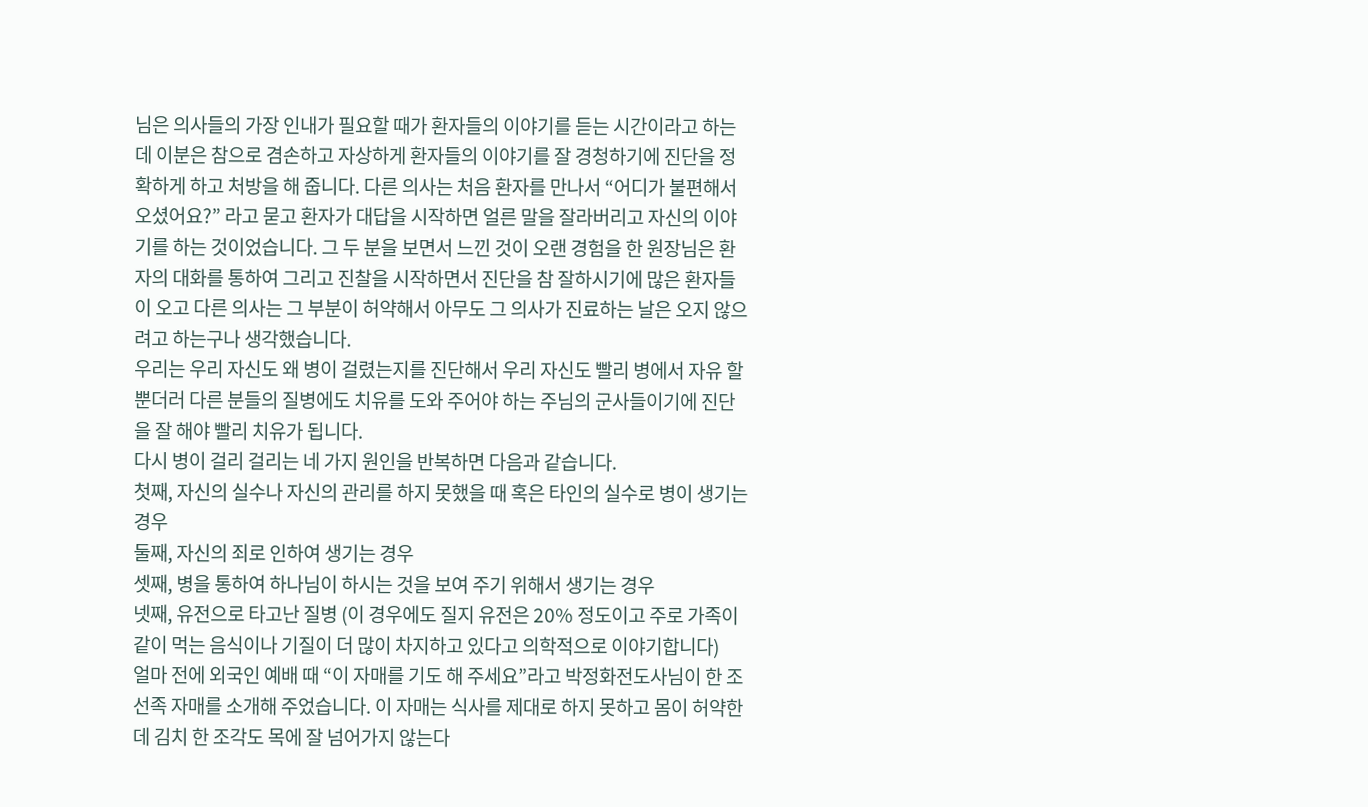님은 의사들의 가장 인내가 필요할 때가 환자들의 이야기를 듣는 시간이라고 하는데 이분은 참으로 겸손하고 자상하게 환자들의 이야기를 잘 경청하기에 진단을 정확하게 하고 처방을 해 줍니다. 다른 의사는 처음 환자를 만나서 “어디가 불편해서 오셨어요?” 라고 묻고 환자가 대답을 시작하면 얼른 말을 잘라버리고 자신의 이야기를 하는 것이었습니다. 그 두 분을 보면서 느낀 것이 오랜 경험을 한 원장님은 환자의 대화를 통하여 그리고 진찰을 시작하면서 진단을 참 잘하시기에 많은 환자들이 오고 다른 의사는 그 부분이 허약해서 아무도 그 의사가 진료하는 날은 오지 않으려고 하는구나 생각했습니다.
우리는 우리 자신도 왜 병이 걸렸는지를 진단해서 우리 자신도 빨리 병에서 자유 할뿐더러 다른 분들의 질병에도 치유를 도와 주어야 하는 주님의 군사들이기에 진단을 잘 해야 빨리 치유가 됩니다.
다시 병이 걸리 걸리는 네 가지 원인을 반복하면 다음과 같습니다.
첫째, 자신의 실수나 자신의 관리를 하지 못했을 때 혹은 타인의 실수로 병이 생기는 경우
둘째, 자신의 죄로 인하여 생기는 경우
셋째, 병을 통하여 하나님이 하시는 것을 보여 주기 위해서 생기는 경우
넷째, 유전으로 타고난 질병 (이 경우에도 질지 유전은 20% 정도이고 주로 가족이 같이 먹는 음식이나 기질이 더 많이 차지하고 있다고 의학적으로 이야기합니다)
얼마 전에 외국인 예배 때 “이 자매를 기도 해 주세요”라고 박정화전도사님이 한 조선족 자매를 소개해 주었습니다. 이 자매는 식사를 제대로 하지 못하고 몸이 허약한데 김치 한 조각도 목에 잘 넘어가지 않는다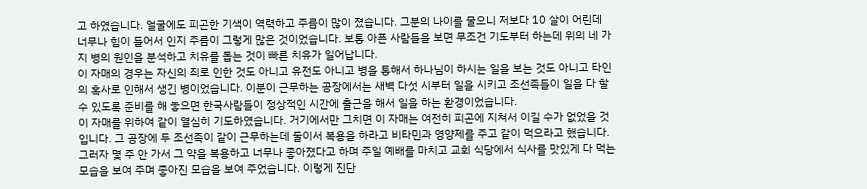고 하였습니다. 얼굴에도 피곤한 기색이 역력하고 주름이 많이 졌습니다. 그분의 나이를 물으니 저보다 10 살이 어린데 너무나 힘이 들어서 인지 주름이 그렇게 많은 것이었습니다. 보통 아픈 사람들을 보면 무조건 기도부터 하는데 위의 네 가지 병의 원인을 분석하고 치유를 돕는 것이 빠른 치유가 일어납니다.
이 자매의 경우는 자신의 죄로 인한 것도 아니고 유전도 아니고 병을 통해서 하나님이 하시는 일을 보는 것도 아니고 타인의 혹사로 인해서 생긴 병이었습니다. 이분이 근무하는 공장에서는 새벽 다섯 시부터 일을 시키고 조선족들이 일을 다 할 수 있도록 준비를 해 놓으면 한국사람들이 정상적인 시간에 출근을 해서 일을 하는 환경이었습니다.
이 자매를 위하여 같이 열심히 기도하였습니다. 거기에서만 그치면 이 자매는 여전히 피곤에 지쳐서 이길 수가 없었을 것입니다. 그 공장에 두 조선족이 같이 근무하는데 둘이서 복용을 하라고 비타민과 영양제를 주고 같이 먹으라고 했습니다.
그러자 몇 주 안 가서 그 약을 복용하고 너무나 좋아졌다고 하며 주일 예배를 마치고 교회 식당에서 식사를 맛있게 다 먹는 모습을 보여 주며 좋아진 모습을 보여 주었습니다. 이렇게 진단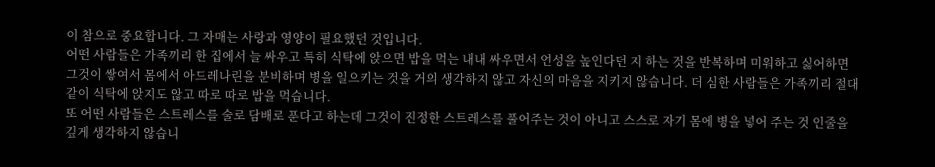이 참으로 중요합니다. 그 자매는 사랑과 영양이 필요했던 것입니다.
어떤 사람들은 가족끼리 한 집에서 늘 싸우고 특히 식탁에 앉으면 밥을 먹는 내내 싸우면서 언성을 높인다던 지 하는 것을 반복하며 미워하고 싫어하면 그것이 쌓여서 몸에서 아드레나린을 분비하며 병을 일으키는 것을 거의 생각하지 않고 자신의 마음을 지키지 않습니다. 더 심한 사람들은 가족끼리 절대 같이 식탁에 앉지도 않고 따로 따로 밥을 먹습니다.
또 어떤 사람들은 스트레스를 술로 담배로 푼다고 하는데 그것이 진정한 스트레스를 풀어주는 것이 아니고 스스로 자기 몸에 병을 넣어 주는 것 인줄을 깊게 생각하지 않습니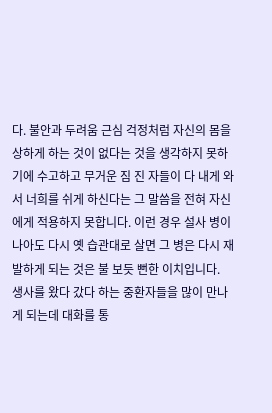다. 불안과 두려움 근심 걱정처럼 자신의 몸을 상하게 하는 것이 없다는 것을 생각하지 못하기에 수고하고 무거운 짐 진 자들이 다 내게 와서 너희를 쉬게 하신다는 그 말씀을 전혀 자신에게 적용하지 못합니다. 이런 경우 설사 병이 나아도 다시 옛 습관대로 살면 그 병은 다시 재발하게 되는 것은 불 보듯 뻔한 이치입니다.
생사를 왔다 갔다 하는 중환자들을 많이 만나게 되는데 대화를 통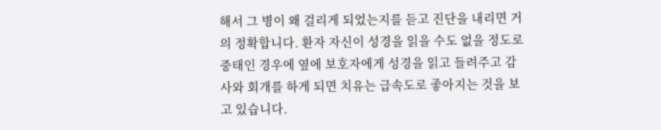해서 그 병이 왜 걸리게 되었는지를 듣고 진단을 내리면 거의 정확합니다. 환자 자신이 성경을 읽을 수도 없을 정도로 중태인 경우에 옆에 보호자에게 성경을 읽고 들려주고 감사와 회개를 하게 되면 치유는 급속도로 좋아지는 것을 보고 있습니다.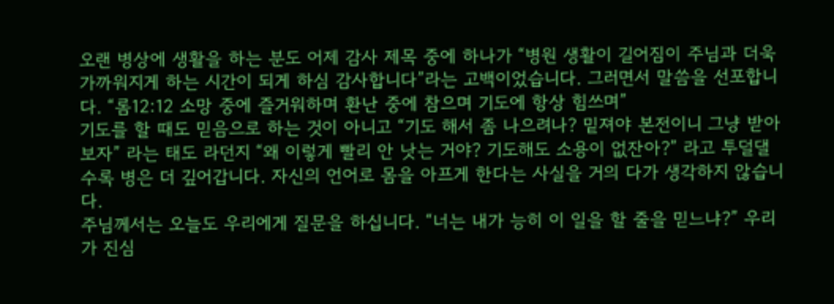오랜 병상에 생활을 하는 분도 어제 감사 제목 중에 하나가 “병원 생활이 길어짐이 주님과 더욱 가까워지게 하는 시간이 되게 하심 감사합니다”라는 고백이었습니다. 그러면서 말씀을 선포합니다. “롬12:12 소망 중에 즐거워하며 환난 중에 참으며 기도에 항상 힘쓰며”
기도를 할 때도 믿음으로 하는 것이 아니고 “기도 해서 좀 나으려나? 밑져야 본전이니 그냥 받아보자” 라는 태도 라던지 “왜 이렇게 빨리 안 낫는 거야? 기도해도 소용이 없잔아?” 라고 투덜댈수록 병은 더 깊어갑니다. 자신의 언어로 몸을 아프게 한다는 사실을 거의 다가 생각하지 않습니다.
주님께서는 오늘도 우리에게 질문을 하십니다. “너는 내가 능히 이 일을 할 줄을 믿느냐?” 우리가 진심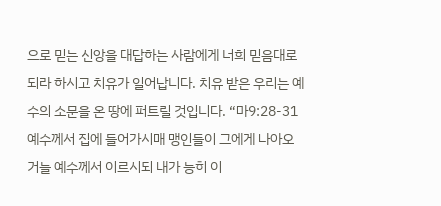으로 믿는 신앙을 대답하는 사람에게 너희 믿음대로 되라 하시고 치유가 일어납니다. 치유 받은 우리는 예수의 소문을 온 땅에 퍼트릴 것입니다. “마9:28-31 예수께서 집에 들어가시매 맹인들이 그에게 나아오거늘 예수께서 이르시되 내가 능히 이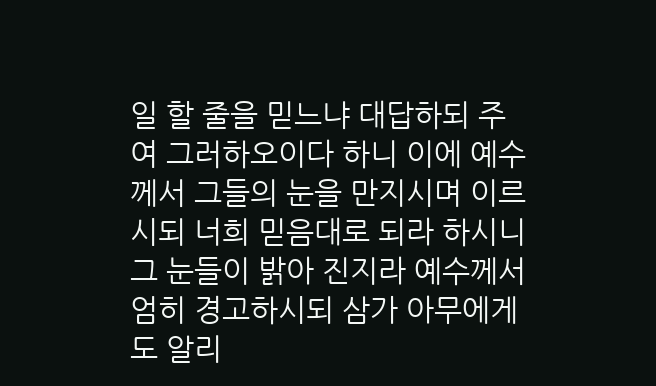일 할 줄을 믿느냐 대답하되 주여 그러하오이다 하니 이에 예수께서 그들의 눈을 만지시며 이르시되 너희 믿음대로 되라 하시니 그 눈들이 밝아 진지라 예수께서 엄히 경고하시되 삼가 아무에게도 알리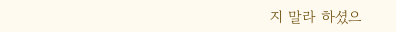지 말라 하셨으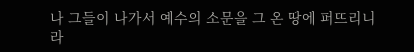나 그들이 나가서 예수의 소문을 그 온 땅에 퍼뜨리니라